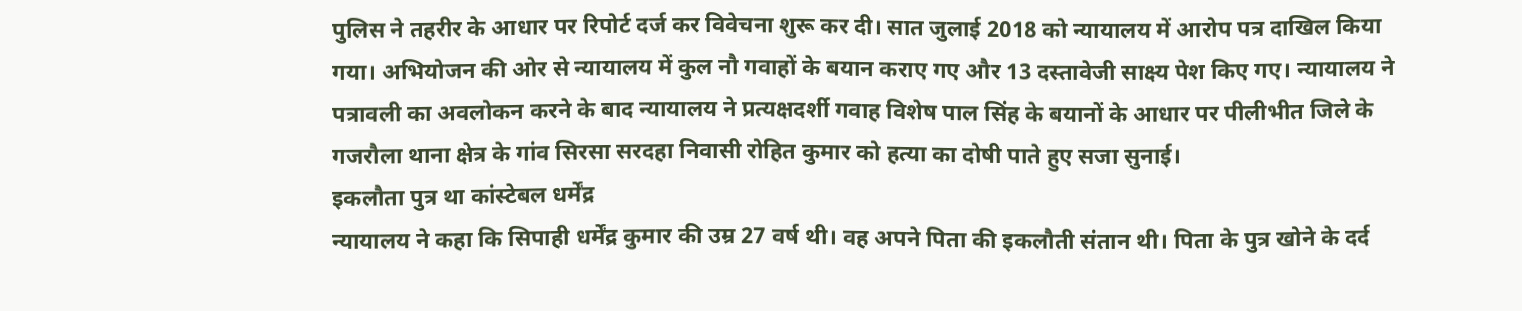पुलिस ने तहरीर के आधार पर रिपोर्ट दर्ज कर विवेचना शुरू कर दी। सात जुलाई 2018 को न्यायालय में आरोप पत्र दाखिल किया गया। अभियोजन की ओर से न्यायालय में कुल नौ गवाहों के बयान कराए गए और 13 दस्तावेजी साक्ष्य पेश किए गए। न्यायालय ने पत्रावली का अवलोकन करने के बाद न्यायालय ने प्रत्यक्षदर्शी गवाह विशेष पाल सिंह के बयानों के आधार पर पीलीभीत जिले के गजरौला थाना क्षेत्र के गांव सिरसा सरदहा निवासी रोहित कुमार को हत्या का दोषी पाते हुए सजा सुनाई।
इकलौता पुत्र था कांस्टेबल धर्मेंद्र
न्यायालय ने कहा कि सिपाही धर्मेंद्र कुमार की उम्र 27 वर्ष थी। वह अपने पिता की इकलौती संतान थी। पिता के पुत्र खोने के दर्द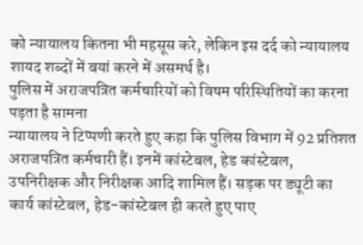को न्यायालय कितना भी महसूस करे, लेकिन इस दर्द को न्यायालय शायद शब्दों में बयां करने में असमर्थ है।
पुलिस में अराजपत्रित कर्मचारियों को विषम परिस्थितियों का करना पड़ता है सामना
न्यायालय ने टिप्पणी करते हुए कहा कि पुलिस विभाग में 92 प्रतिशत अराजपत्रित कर्मचारी हैं। इनमें कांस्टेबल, हेड कांस्टेबल, उपनिरीक्षक और निरीक्षक आदि शामिल हैं। सड़क पर ड्यूटी का कार्य कांस्टेबल, हेड-कांस्टेबल ही करते हुए पाए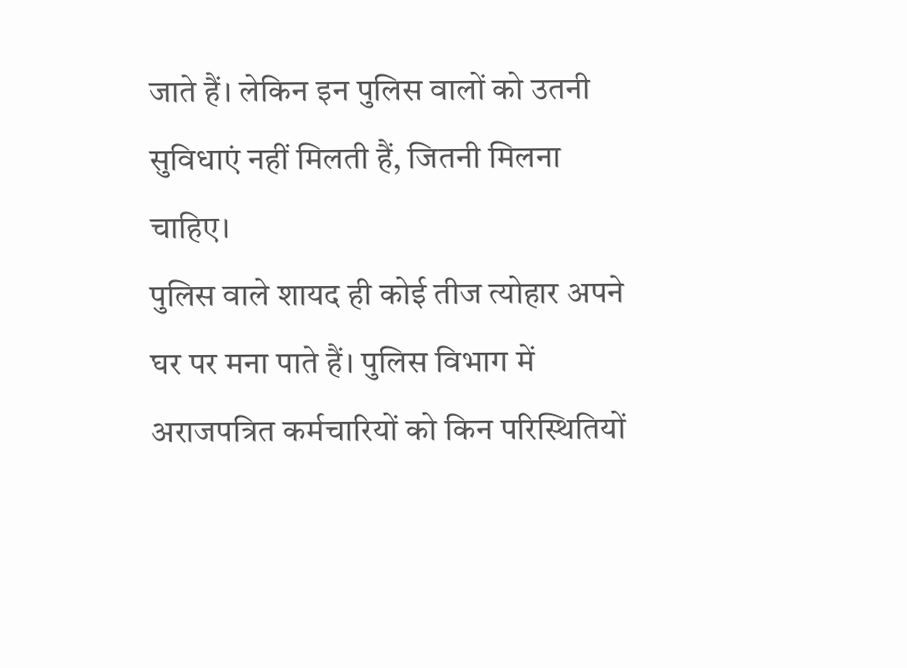जाते हैं। लेकिन इन पुलिस वालों को उतनी सुविधाएं नहीं मिलती हैं, जितनी मिलना चाहिए।
पुलिस वाले शायद ही कोई तीज त्योहार अपने घर पर मना पाते हैं। पुलिस विभाग में अराजपत्रित कर्मचारियों को किन परिस्थितियों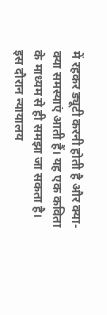में रहकर ड्यूटी करनी होती है और क्या-क्या समस्याएं आती हैं। यह एक कविता के माध्यम से ही समझा जा सकता है। इस दौरान न्यायालय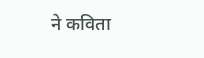ने कविता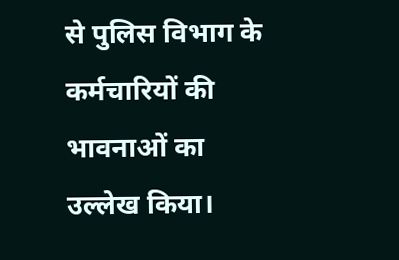से पुलिस विभाग के कर्मचारियों की भावनाओं का उल्लेख किया।